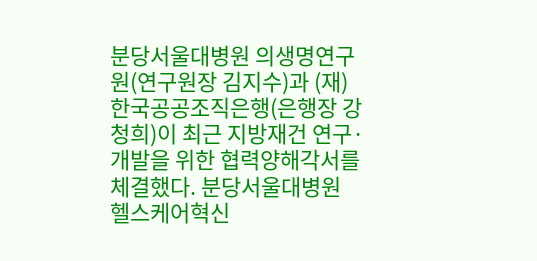분당서울대병원 의생명연구원(연구원장 김지수)과 (재)한국공공조직은행(은행장 강청희)이 최근 지방재건 연구·개발을 위한 협력양해각서를 체결했다. 분당서울대병원 헬스케어혁신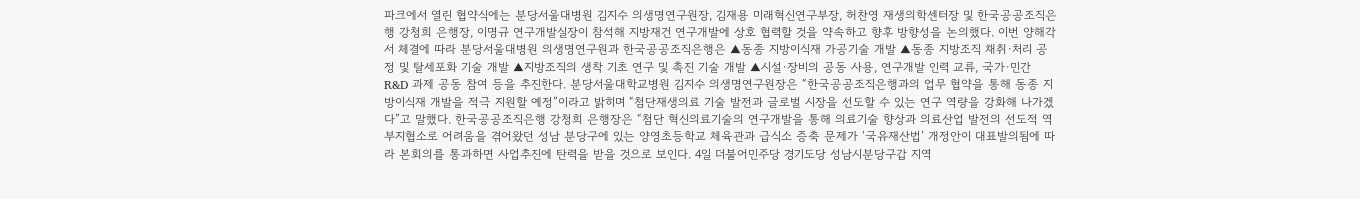파크에서 열린 협약식에는 분당서울대병원 김지수 의생명연구원장, 김재용 미래혁신연구부장, 허찬영 재생의학센터장 및 한국공공조직은행 강청희 은행장, 이명규 연구개발실장이 참석해 지방재건 연구개발에 상호 협력할 것을 약속하고 향후 방향성을 논의했다. 이번 양해각서 체결에 따라 분당서울대병원 의생명연구원과 한국공공조직은행은 ▲동종 지방이식재 가공기술 개발 ▲동종 지방조직 채취·처리 공정 및 탈세포화 기술 개발 ▲지방조직의 생착 기초 연구 및 촉진 기술 개발 ▲시설·장비의 공동 사용, 연구개발 인력 교류, 국가·민간 R&D 과제 공동 참여 등을 추진한다. 분당서울대학교병원 김지수 의생명연구원장은 “한국공공조직은행과의 업무 협약을 통해 동종 지방이식재 개발을 적극 지원할 예정”이라고 밝히며 “첨단재생의료 기술 발전과 글로벌 시장을 선도할 수 있는 연구 역량을 강화해 나가겠다”고 말했다. 한국공공조직은행 강청희 은행장은 “첨단 혁신의료기술의 연구개발을 통해 의료기술 향상과 의료산업 발전의 선도적 역
부지협소로 어려움을 겪어왔던 성남 분당구에 있는 양영초등학교 체육관과 급식소 증축 문제가 ‘국유재산법’ 개정안이 대표발의됨에 따라 본회의를 통과하면 사업추진에 탄력을 받을 것으로 보인다. 4일 더불어민주당 경기도당 성남시분당구갑 지역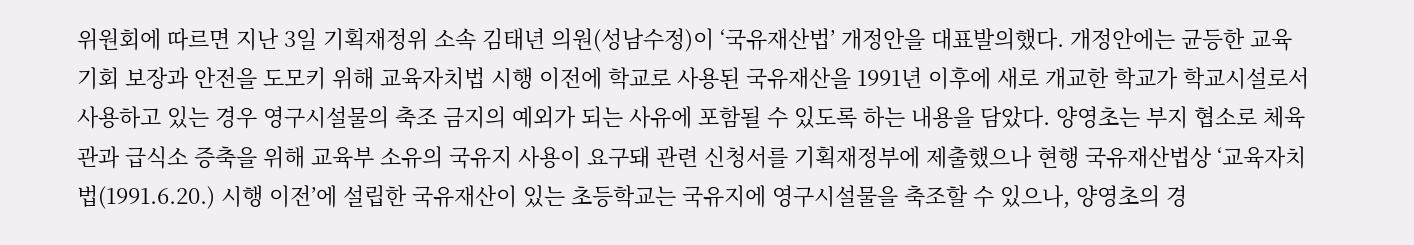위원회에 따르면 지난 3일 기획재정위 소속 김태년 의원(성남수정)이 ‘국유재산법’ 개정안을 대표발의했다. 개정안에는 균등한 교육기회 보장과 안전을 도모키 위해 교육자치법 시행 이전에 학교로 사용된 국유재산을 1991년 이후에 새로 개교한 학교가 학교시설로서 사용하고 있는 경우 영구시설물의 축조 금지의 예외가 되는 사유에 포함될 수 있도록 하는 내용을 담았다. 양영초는 부지 협소로 체육관과 급식소 증축을 위해 교육부 소유의 국유지 사용이 요구돼 관련 신청서를 기획재정부에 제출했으나 현행 국유재산법상 ‘교육자치법(1991.6.20.) 시행 이전’에 설립한 국유재산이 있는 초등학교는 국유지에 영구시설물을 축조할 수 있으나, 양영초의 경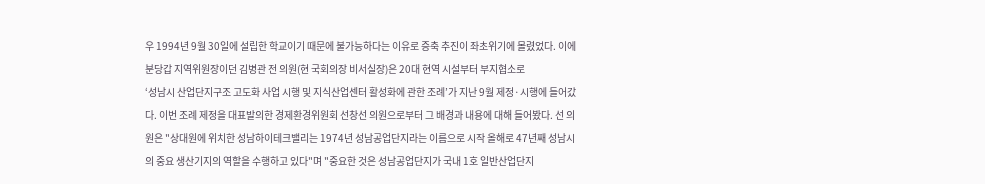우 1994년 9월 30일에 설립한 학교이기 때문에 불가능하다는 이유로 증축 추진이 좌초위기에 몰렸었다. 이에 분당갑 지역위원장이던 김병관 전 의원(현 국회의장 비서실장)은 20대 현역 시설부터 부지협소로
‘성남시 산업단지구조 고도화 사업 시행 및 지식산업센터 활성화에 관한 조례’가 지난 9월 제정·시행에 들어갔다. 이번 조례 제정을 대표발의한 경제환경위원회 선창선 의원으로부터 그 배경과 내용에 대해 들어봤다. 선 의원은 "상대원에 위치한 성남하이테크밸리는 1974년 성남공업단지라는 이름으로 시작 올해로 47년째 성남시의 중요 생산기지의 역할을 수행하고 있다"며 "중요한 것은 성남공업단지가 국내 1호 일반산업단지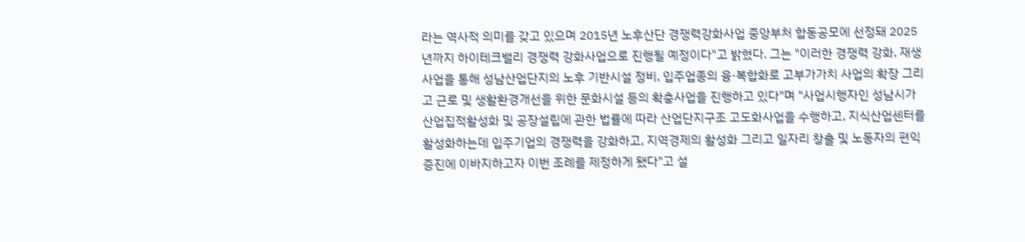라는 역사적 의미를 갖고 있으며 2015년 노후산단 경쟁력강화사업 중앙부처 합동공모에 선정돼 2025년까지 하이테크밸리 경쟁력 강화사업으로 진행될 예정이다"고 밝혔다. 그는 "이러한 경쟁력 강화, 재생사업을 통해 성남산업단지의 노후 기반시설 정비, 입주업종의 융·복합화로 고부가가치 사업의 확장 그리고 근로 및 생활환경개선을 위한 문화시설 등의 확충사업을 진행하고 있다"며 "사업시행자인 성남시가 산업집적활성화 및 공장설립에 관한 법률에 따라 산업단지구조 고도화사업을 수행하고, 지식산업센터를 활성화하는데 입주기업의 경쟁력을 강화하고, 지역경제의 활성화 그리고 일자리 창출 및 노동자의 편익 증진에 이바지하고자 이번 조례를 제정하게 됐다"고 설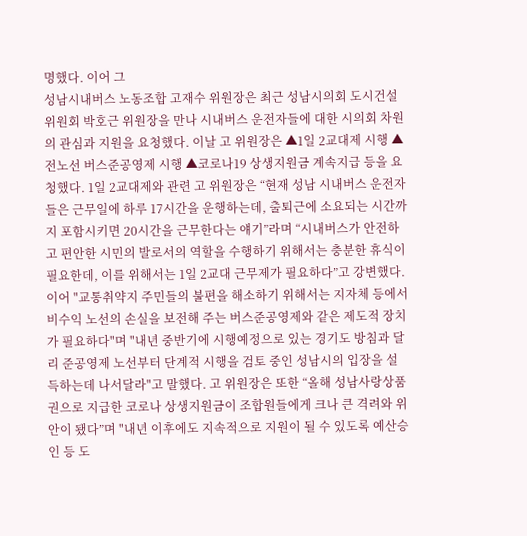명했다. 이어 그
성남시내버스 노동조합 고재수 위원장은 최근 성남시의회 도시건설위원회 박호근 위원장을 만나 시내버스 운전자들에 대한 시의회 차원의 관심과 지원을 요청했다. 이날 고 위원장은 ▲1일 2교대제 시행 ▲전노선 버스준공영제 시행 ▲코로나19 상생지원금 계속지급 등을 요청했다. 1일 2교대제와 관련 고 위원장은 “현재 성남 시내버스 운전자들은 근무일에 하루 17시간을 운행하는데, 출퇴근에 소요되는 시간까지 포함시키면 20시간을 근무한다는 얘기”라며 “시내버스가 안전하고 편안한 시민의 발로서의 역할을 수행하기 위해서는 충분한 휴식이 필요한데, 이를 위해서는 1일 2교대 근무제가 필요하다”고 강변했다. 이어 "교통취약지 주민들의 불편을 해소하기 위해서는 지자체 등에서 비수익 노선의 손실을 보전해 주는 버스준공영제와 같은 제도적 장치가 필요하다"며 "내년 중반기에 시행예정으로 있는 경기도 방침과 달리 준공영제 노선부터 단계적 시행을 검토 중인 성남시의 입장을 설득하는데 나서달라"고 말했다. 고 위원장은 또한 “올해 성남사랑상품권으로 지급한 코로나 상생지원금이 조합원들에게 크나 큰 격려와 위안이 됐다”며 "내년 이후에도 지속적으로 지원이 될 수 있도록 예산승인 등 도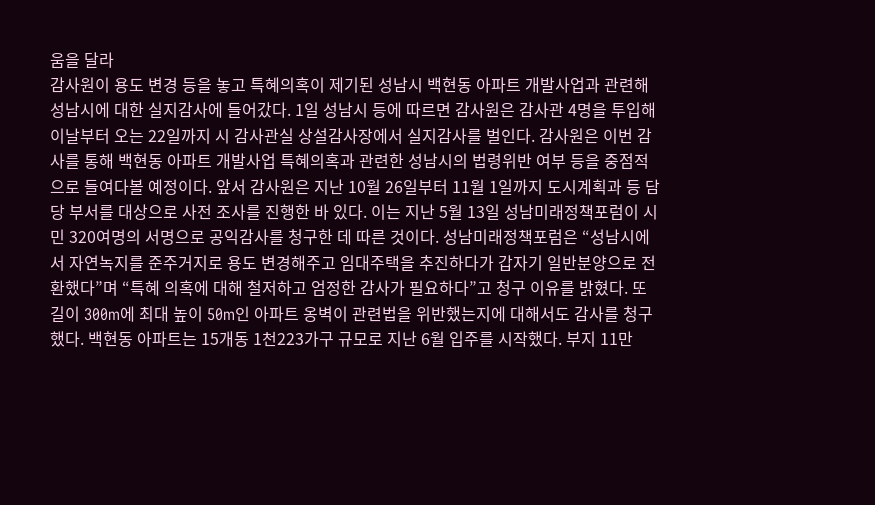움을 달라
감사원이 용도 변경 등을 놓고 특혜의혹이 제기된 성남시 백현동 아파트 개발사업과 관련해 성남시에 대한 실지감사에 들어갔다. 1일 성남시 등에 따르면 감사원은 감사관 4명을 투입해 이날부터 오는 22일까지 시 감사관실 상설감사장에서 실지감사를 벌인다. 감사원은 이번 감사를 통해 백현동 아파트 개발사업 특혜의혹과 관련한 성남시의 법령위반 여부 등을 중점적으로 들여다볼 예정이다. 앞서 감사원은 지난 10월 26일부터 11월 1일까지 도시계획과 등 담당 부서를 대상으로 사전 조사를 진행한 바 있다. 이는 지난 5월 13일 성남미래정책포럼이 시민 320여명의 서명으로 공익감사를 청구한 데 따른 것이다. 성남미래정책포럼은 “성남시에서 자연녹지를 준주거지로 용도 변경해주고 임대주택을 추진하다가 갑자기 일반분양으로 전환했다”며 “특혜 의혹에 대해 철저하고 엄정한 감사가 필요하다”고 청구 이유를 밝혔다. 또 길이 300m에 최대 높이 50m인 아파트 옹벽이 관련법을 위반했는지에 대해서도 감사를 청구했다. 백현동 아파트는 15개동 1천223가구 규모로 지난 6월 입주를 시작했다. 부지 11만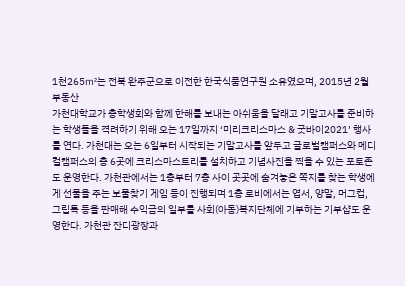1천265㎡는 전북 완주군으로 이전한 한국식품연구원 소유였으며, 2015년 2월 부동산
가천대학교가 총학생회와 함께 한해를 보내는 아쉬움을 달래고 기말고사를 준비하는 학생들을 격려하기 위해 오는 17일까지 ‘미리크리스마스 & 굿바이2021’ 행사를 연다. 가천대는 오는 6일부터 시작되는 기말고사를 앞두고 글로벌캠퍼스와 메디컬캠퍼스의 총 6곳에 크리스마스트리를 설치하고 기념사진을 찍을 수 있는 포토존도 운영한다. 가천관에서는 1층부터 7층 사이 곳곳에 숨겨놓은 쪽지를 찾는 학생에게 선물을 주는 보물찾기 게임 등이 진행되며 1층 로비에서는 엽서, 양말, 머그컵, 그립톡 등을 판매해 수익금의 일부를 사회(아동)복지단체에 기부하는 기부샵도 운영한다. 가천관 잔디광장과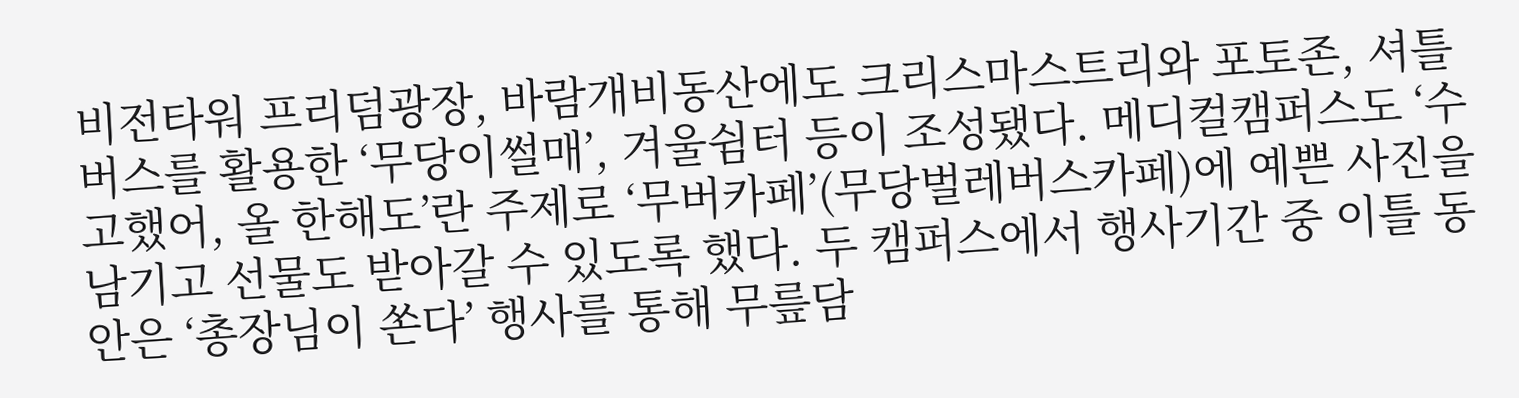비전타워 프리덤광장, 바람개비동산에도 크리스마스트리와 포토존, 셔틀버스를 활용한 ‘무당이썰매’, 겨울쉼터 등이 조성됐다. 메디컬캠퍼스도 ‘수고했어, 올 한해도’란 주제로 ‘무버카페’(무당벌레버스카페)에 예쁜 사진을 남기고 선물도 받아갈 수 있도록 했다. 두 캠퍼스에서 행사기간 중 이틀 동안은 ‘총장님이 쏜다’ 행사를 통해 무릎담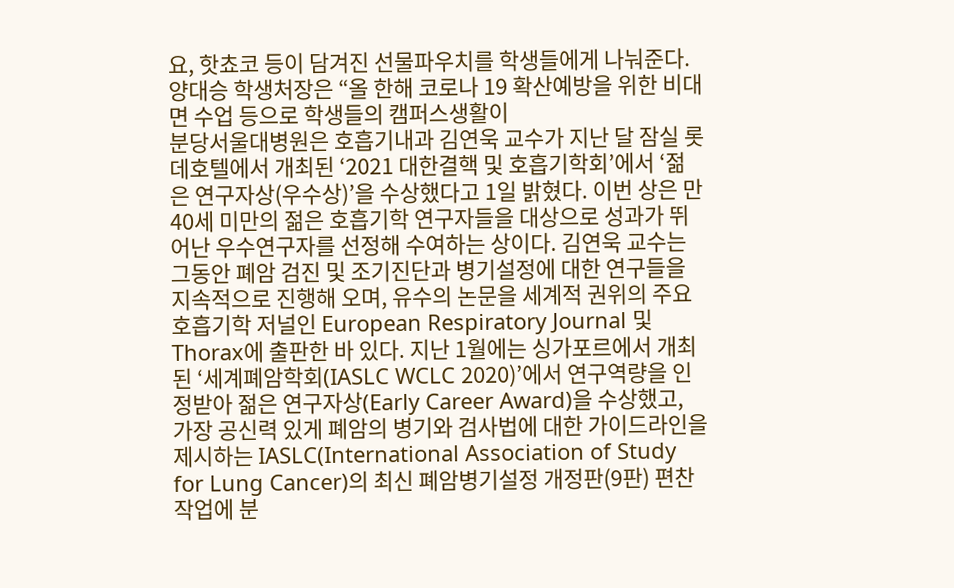요, 핫쵸코 등이 담겨진 선물파우치를 학생들에게 나눠준다. 양대승 학생처장은 “올 한해 코로나 19 확산예방을 위한 비대면 수업 등으로 학생들의 캠퍼스생활이
분당서울대병원은 호흡기내과 김연욱 교수가 지난 달 잠실 롯데호텔에서 개최된 ‘2021 대한결핵 및 호흡기학회’에서 ‘젊은 연구자상(우수상)’을 수상했다고 1일 밝혔다. 이번 상은 만 40세 미만의 젊은 호흡기학 연구자들을 대상으로 성과가 뛰어난 우수연구자를 선정해 수여하는 상이다. 김연욱 교수는 그동안 폐암 검진 및 조기진단과 병기설정에 대한 연구들을 지속적으로 진행해 오며, 유수의 논문을 세계적 권위의 주요 호흡기학 저널인 European Respiratory Journal 및 Thorax에 출판한 바 있다. 지난 1월에는 싱가포르에서 개최된 ‘세계폐암학회(IASLC WCLC 2020)’에서 연구역량을 인정받아 젊은 연구자상(Early Career Award)을 수상했고, 가장 공신력 있게 폐암의 병기와 검사법에 대한 가이드라인을 제시하는 IASLC(International Association of Study for Lung Cancer)의 최신 폐암병기설정 개정판(9판) 편찬 작업에 분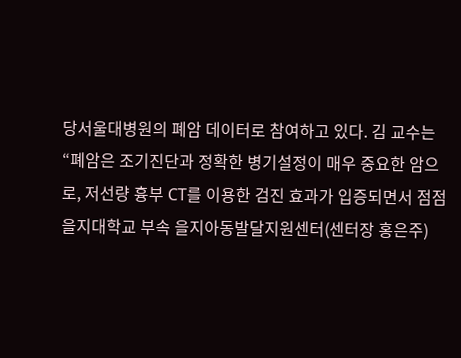당서울대병원의 폐암 데이터로 참여하고 있다. 김 교수는 “폐암은 조기진단과 정확한 병기설정이 매우 중요한 암으로, 저선량 흉부 CT를 이용한 검진 효과가 입증되면서 점점
을지대학교 부속 을지아동발달지원센터(센터장 홍은주)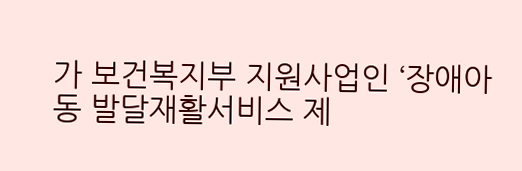가 보건복지부 지원사업인 ‘장애아동 발달재활서비스 제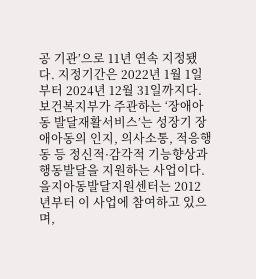공 기관’으로 11년 연속 지정됐다. 지정기간은 2022년 1월 1일부터 2024년 12월 31일까지다. 보건복지부가 주관하는 ‘장애아동 발달재활서비스’는 성장기 장애아동의 인지, 의사소통, 적응행동 등 정신적·감각적 기능향상과 행동발달을 지원하는 사업이다. 을지아동발달지원센터는 2012년부터 이 사업에 참여하고 있으며,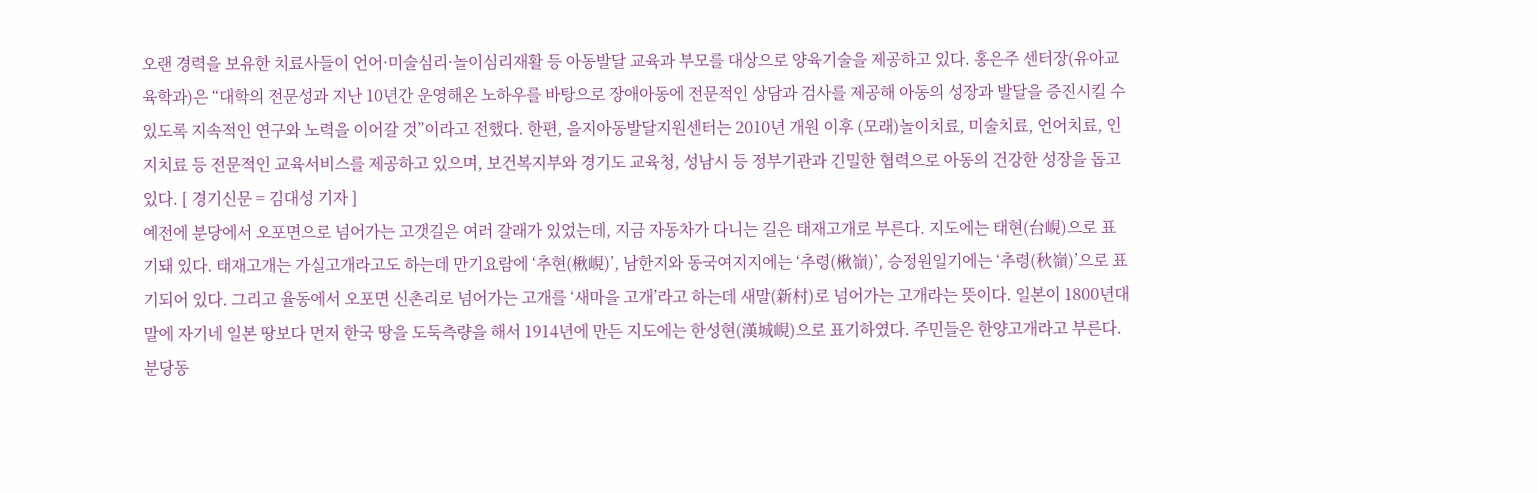오랜 경력을 보유한 치료사들이 언어·미술심리·놀이심리재활 등 아동발달 교육과 부모를 대상으로 양육기술을 제공하고 있다. 홍은주 센터장(유아교육학과)은 “대학의 전문성과 지난 10년간 운영해온 노하우를 바탕으로 장애아동에 전문적인 상담과 검사를 제공해 아동의 성장과 발달을 증진시킬 수 있도록 지속적인 연구와 노력을 이어갈 것”이라고 전했다. 한편, 을지아동발달지원센터는 2010년 개원 이후 (모래)놀이치료, 미술치료, 언어치료, 인지치료 등 전문적인 교육서비스를 제공하고 있으며, 보건복지부와 경기도 교육청, 성남시 등 정부기관과 긴밀한 협력으로 아동의 건강한 성장을 돕고 있다. [ 경기신문 = 김대성 기자 ]
예전에 분당에서 오포면으로 넘어가는 고갯길은 여러 갈래가 있었는데, 지금 자동차가 다니는 길은 태재고개로 부른다. 지도에는 태현(台峴)으로 표기돼 있다. 태재고개는 가실고개라고도 하는데 만기요람에 ‘추현(楸峴)’, 남한지와 동국여지지에는 ‘추령(楸嶺)’, 승정원일기에는 ‘추령(秋嶺)’으로 표기되어 있다. 그리고 율동에서 오포면 신촌리로 넘어가는 고개를 ‘새마을 고개’라고 하는데 새말(新村)로 넘어가는 고개라는 뜻이다. 일본이 1800년대 말에 자기네 일본 땅보다 먼저 한국 땅을 도둑측량을 해서 1914년에 만든 지도에는 한성현(漢城峴)으로 표기하였다. 주민들은 한양고개라고 부른다. 분당동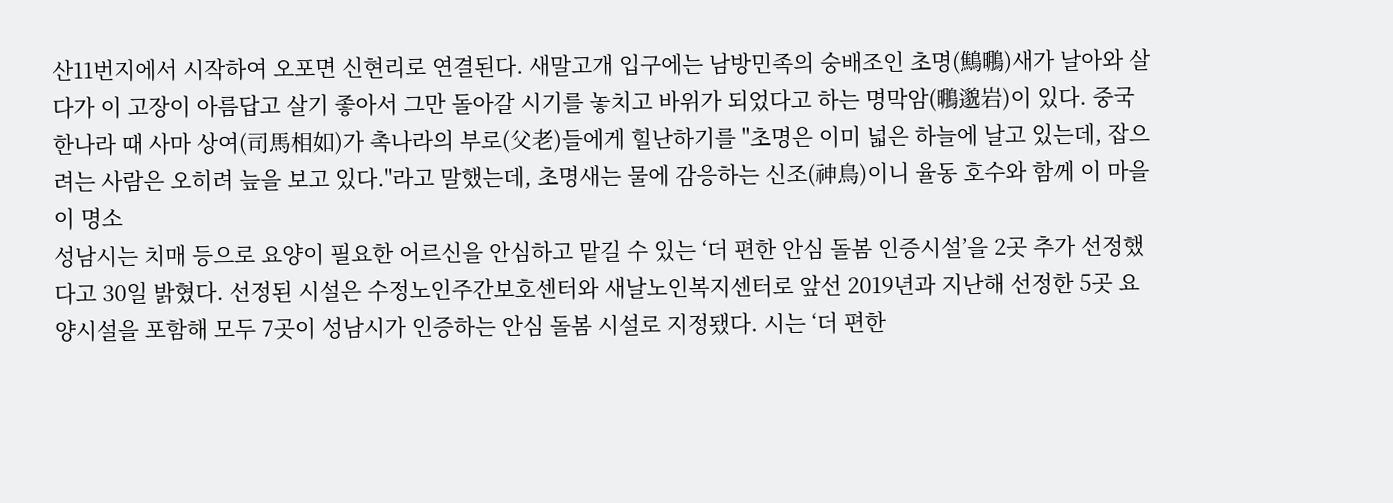산11번지에서 시작하여 오포면 신현리로 연결된다. 새말고개 입구에는 남방민족의 숭배조인 초명(鷦䳟)새가 날아와 살다가 이 고장이 아름답고 살기 좋아서 그만 돌아갈 시기를 놓치고 바위가 되었다고 하는 명막암(䳟邈岩)이 있다. 중국 한나라 때 사마 상여(司馬相如)가 촉나라의 부로(父老)들에게 힐난하기를 "초명은 이미 넓은 하늘에 날고 있는데, 잡으려는 사람은 오히려 늪을 보고 있다."라고 말했는데, 초명새는 물에 감응하는 신조(神鳥)이니 율동 호수와 함께 이 마을이 명소
성남시는 치매 등으로 요양이 필요한 어르신을 안심하고 맡길 수 있는 ‘더 편한 안심 돌봄 인증시설’을 2곳 추가 선정했다고 30일 밝혔다. 선정된 시설은 수정노인주간보호센터와 새날노인복지센터로 앞선 2019년과 지난해 선정한 5곳 요양시설을 포함해 모두 7곳이 성남시가 인증하는 안심 돌봄 시설로 지정됐다. 시는 ‘더 편한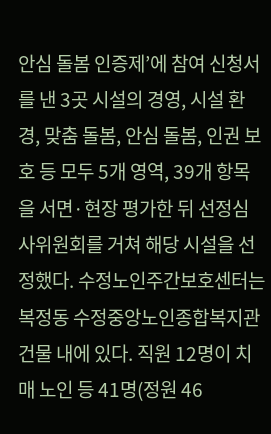안심 돌봄 인증제’에 참여 신청서를 낸 3곳 시설의 경영, 시설 환경, 맞춤 돌봄, 안심 돌봄, 인권 보호 등 모두 5개 영역, 39개 항목을 서면·현장 평가한 뒤 선정심사위원회를 거쳐 해당 시설을 선정했다. 수정노인주간보호센터는 복정동 수정중앙노인종합복지관 건물 내에 있다. 직원 12명이 치매 노인 등 41명(정원 46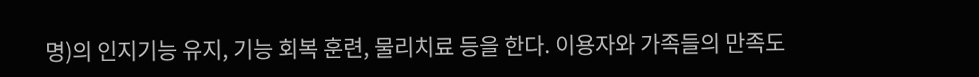명)의 인지기능 유지, 기능 회복 훈련, 물리치료 등을 한다. 이용자와 가족들의 만족도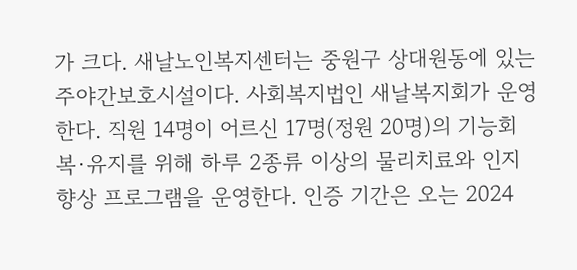가 크다. 새날노인복지센터는 중원구 상대원동에 있는 주야간보호시설이다. 사회복지법인 새날복지회가 운영한다. 직원 14명이 어르신 17명(정원 20명)의 기능회복·유지를 위해 하루 2종류 이상의 물리치료와 인지 향상 프로그램을 운영한다. 인증 기간은 오는 2024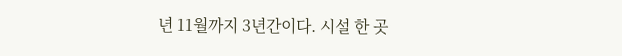년 11월까지 3년간이다. 시설 한 곳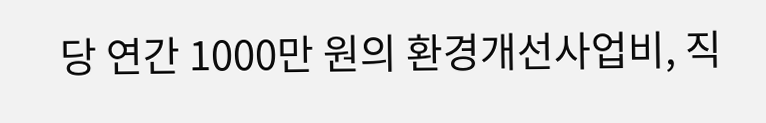당 연간 1000만 원의 환경개선사업비, 직